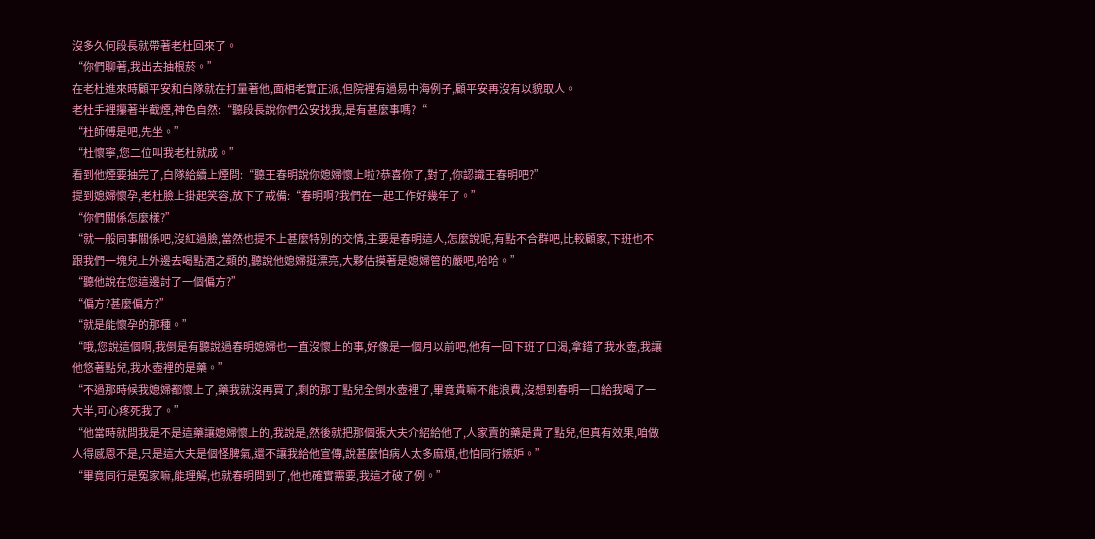沒多久何段長就帶著老杜回來了。
“你們聊著,我出去抽根菸。”
在老杜進來時顧平安和白隊就在打量著他,面相老實正派,但院裡有過易中海例子,顧平安再沒有以貌取人。
老杜手裡攥著半截煙,神色自然:“聽段長說你們公安找我,是有甚麼事嗎?“
“杜師傅是吧,先坐。”
“杜懷寧,您二位叫我老杜就成。”
看到他煙要抽完了,白隊給續上煙問:“聽王春明說你媳婦懷上啦?恭喜你了,對了,你認識王春明吧?”
提到媳婦懷孕,老杜臉上掛起笑容,放下了戒備:“春明啊?我們在一起工作好幾年了。”
“你們關係怎麼樣?”
“就一般同事關係吧,沒紅過臉,當然也提不上甚麼特別的交情,主要是春明這人,怎麼說呢,有點不合群吧,比較顧家,下班也不跟我們一塊兒上外邊去喝點酒之類的,聽說他媳婦挺漂亮,大夥估摸著是媳婦管的嚴吧,哈哈。”
“聽他說在您這邊討了一個偏方?”
“偏方?甚麼偏方?”
“就是能懷孕的那種。”
“哦,您說這個啊,我倒是有聽說過春明媳婦也一直沒懷上的事,好像是一個月以前吧,他有一回下班了口渴,拿錯了我水壺,我讓他悠著點兒,我水壺裡的是藥。”
“不過那時候我媳婦都懷上了,藥我就沒再買了,剩的那丁點兒全倒水壺裡了,畢竟貴嘛不能浪費,沒想到春明一口給我喝了一大半,可心疼死我了。”
“他當時就問我是不是這藥讓媳婦懷上的,我說是,然後就把那個張大夫介紹給他了,人家賣的藥是貴了點兒,但真有效果,咱做人得感恩不是,只是這大夫是個怪脾氣,還不讓我給他宣傳,說甚麼怕病人太多麻煩,也怕同行嫉妒。”
“畢竟同行是冤家嘛,能理解,也就春明問到了,他也確實需要,我這才破了例。”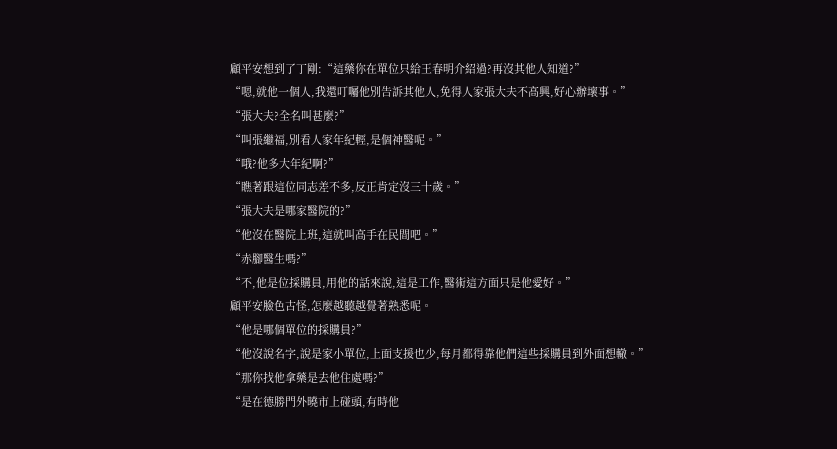顧平安想到了丁剛:“這藥你在單位只給王春明介紹過?再沒其他人知道?”
“嗯,就他一個人,我還叮囑他別告訴其他人,免得人家張大夫不高興,好心辦壞事。”
“張大夫?全名叫甚麼?”
“叫張繼福,別看人家年紀輕,是個神醫呢。”
“哦?他多大年紀啊?”
“瞧著跟這位同志差不多,反正肯定沒三十歲。”
“張大夫是哪家醫院的?”
“他沒在醫院上班,這就叫高手在民間吧。”
“赤腳醫生嗎?”
“不,他是位採購員,用他的話來說,這是工作,醫術這方面只是他愛好。”
顧平安臉色古怪,怎麼越聽越覺著熟悉呢。
“他是哪個單位的採購員?”
“他沒說名字,說是家小單位,上面支援也少,每月都得靠他們這些採購員到外面想轍。”
“那你找他拿藥是去他住處嗎?”
“是在德勝門外曉市上碰頭,有時他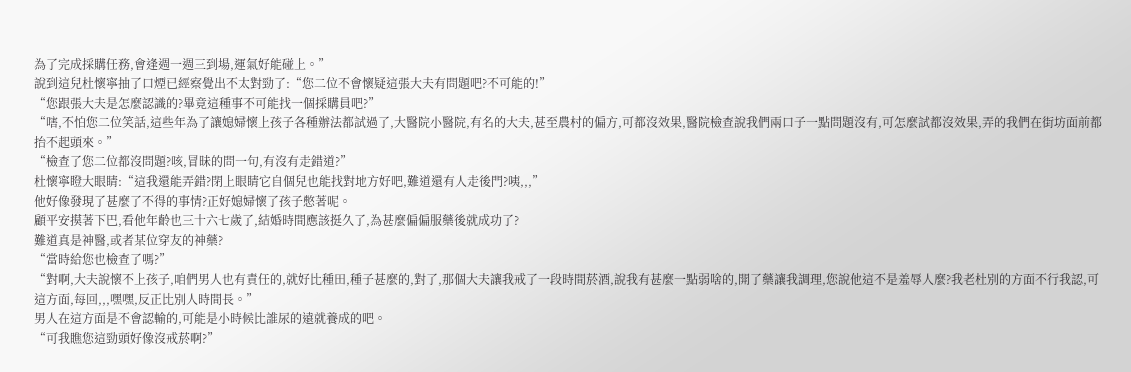為了完成採購任務,會逢週一週三到場,運氣好能碰上。”
說到這兒杜懷寧抽了口煙已經察覺出不太對勁了:“您二位不會懷疑這張大夫有問題吧?不可能的!”
“您跟張大夫是怎麼認識的?畢竟這種事不可能找一個採購員吧?”
“嗐,不怕您二位笑話,這些年為了讓媳婦懷上孩子各種辦法都試過了,大醫院小醫院,有名的大夫,甚至農村的偏方,可都沒效果,醫院檢查說我們兩口子一點問題沒有,可怎麼試都沒效果,弄的我們在街坊面前都抬不起頭來。”
“檢查了您二位都沒問題?咳,冒昧的問一句,有沒有走錯道?”
杜懷寧瞪大眼睛:“這我還能弄錯?閉上眼睛它自個兒也能找對地方好吧,難道還有人走後門?咦,,,”
他好像發現了甚麼了不得的事情?正好媳婦懷了孩子憋著呢。
顧平安摸著下巴,看他年齡也三十六七歲了,結婚時間應該挺久了,為甚麼偏偏服藥後就成功了?
難道真是神醫,或者某位穿友的神藥?
“當時給您也檢查了嗎?”
“對啊,大夫說懷不上孩子,咱們男人也有責任的,就好比種田,種子甚麼的,對了,那個大夫讓我戒了一段時間菸酒,說我有甚麼一點弱啥的,開了藥讓我調理,您說他這不是羞辱人麼?我老杜別的方面不行我認,可這方面,每回,,,嘿嘿,反正比別人時間長。”
男人在這方面是不會認輸的,可能是小時候比誰尿的遠就養成的吧。
“可我瞧您這勁頭好像沒戒菸啊?”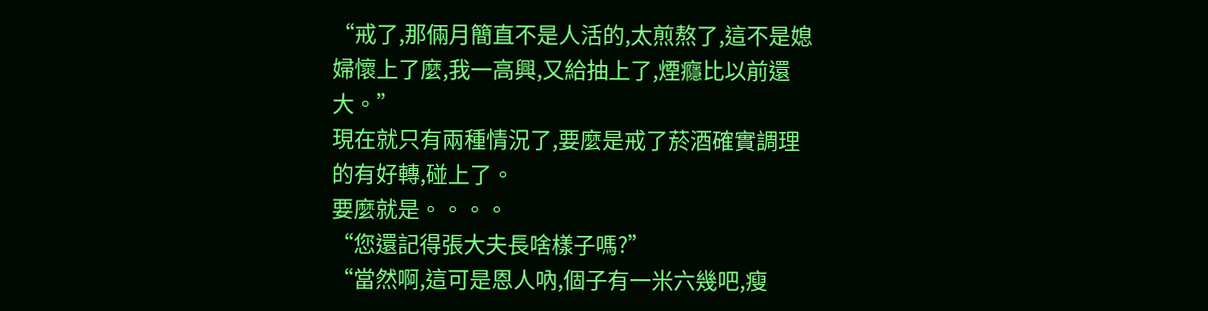“戒了,那倆月簡直不是人活的,太煎熬了,這不是媳婦懷上了麼,我一高興,又給抽上了,煙癮比以前還大。”
現在就只有兩種情況了,要麼是戒了菸酒確實調理的有好轉,碰上了。
要麼就是。。。。
“您還記得張大夫長啥樣子嗎?”
“當然啊,這可是恩人吶,個子有一米六幾吧,瘦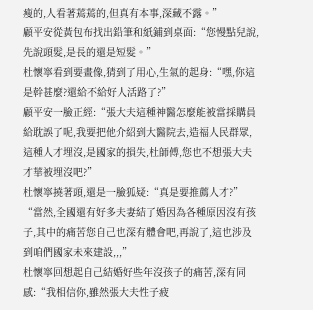瘦的,人看著蔫蔫的,但真有本事,深藏不露。”
顧平安從黃包布找出鉛筆和紙鋪到桌面:“您慢點兒說,先說頭髮,是長的還是短髮。”
杜懷寧看到要畫像,猜到了用心,生氣的起身:“嘿,你這是幹甚麼?還給不給好人活路了?”
顧平安一臉正經:“張大夫這種神醫怎麼能被當採購員給耽誤了呢,我要把他介紹到大醫院去,造福人民群眾,這種人才埋沒,是國家的損失,杜師傅,您也不想張大夫才華被埋沒吧?”
杜懷寧撓著頭,還是一臉狐疑:“真是要推薦人才?”
“當然,全國還有好多夫妻結了婚因為各種原因沒有孩子,其中的痛苦您自己也深有體會吧,再說了,這也涉及到咱們國家未來建設,,,”
杜懷寧回想起自己結婚好些年沒孩子的痛苦,深有同感:“我相信你,雖然張大夫性子疲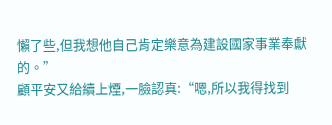懶了些,但我想他自己肯定樂意為建設國家事業奉獻的。”
顧平安又給續上煙,一臉認真:“嗯,所以我得找到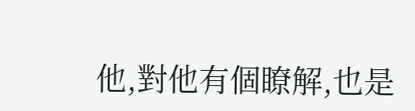他,對他有個瞭解,也是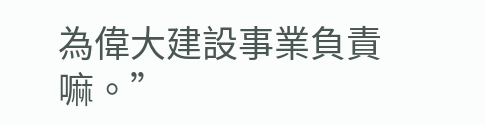為偉大建設事業負責嘛。”